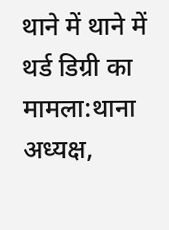थाने में थाने में थर्ड डिग्री का मामला:थाना अध्यक्ष,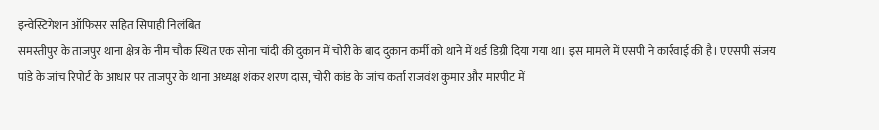इन्वेस्टिगेशन ऑफिसर सहित सिपाही निलंबित
समस्तीपुर के ताजपुर थाना क्षेत्र के नीम चौक स्थित एक सोना चांदी की दुकान में चोरी के बाद दुकान कर्मी को थाने में थर्ड डिग्री दिया गया था। इस मामले में एसपी ने कार्रवाई की है। एएसपी संजय पांडे के जांच रिपोर्ट के आधार पर ताजपुर के थाना अध्यक्ष शंकर शरण दास, चोरी कांड के जांच कर्ता राजवंश कुमार और मारपीट में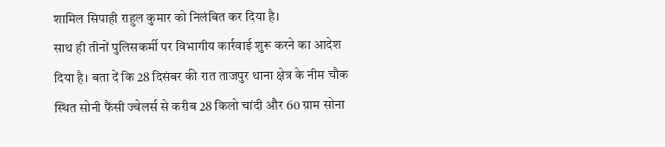शामिल सिपाही राहुल कुमार को निलंबित कर दिया है।
साथ ही तीनों पुलिसकर्मी पर विभागीय कार्रवाई शुरू करने का आदेश दिया है। बता दें कि 28 दिसंबर की रात ताजपुर थाना क्षेत्र के नीम चौक स्थित सोनी फैंसी ज्वेलर्स से करीब 28 किलो चांदी और 60 ग्राम सोना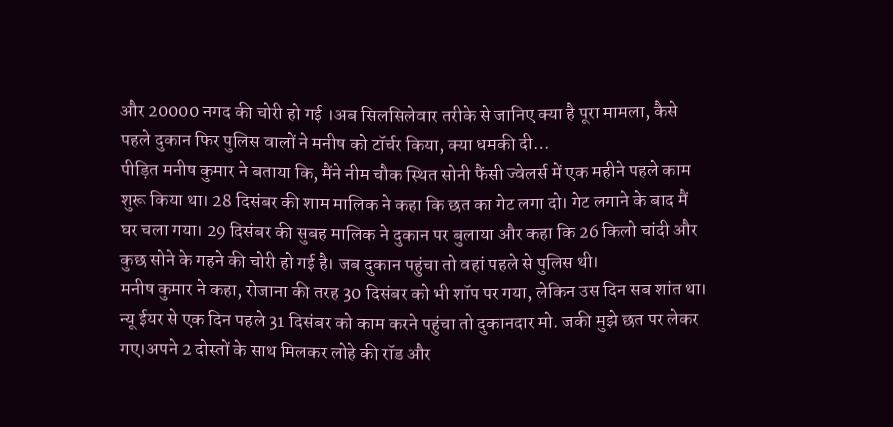और 20000 नगद की चोरी हो गई ।अब सिलसिलेवार तरीके से जानिए क्या है पूरा मामला, कैसे पहले दुकान फिर पुलिस वालों ने मनीष को टॉर्चर किया, क्या धमकी दी…
पीड़ित मनीष कुमार ने बताया कि, मैंने नीम चौक स्थित सोनी फैंसी ज्वेलर्स में एक महीने पहले काम शुरू किया था। 28 दिसंबर की शाम मालिक ने कहा कि छत का गेट लगा दो। गेट लगाने के बाद मैं घर चला गया। 29 दिसंबर की सुबह मालिक ने दुकान पर बुलाया और कहा कि 26 किलो चांदी और कुछ सोने के गहने की चोरी हो गई है। जब दुकान पहुंचा तो वहां पहले से पुलिस थी।
मनीष कुमार ने कहा, रोजाना की तरह 30 दिसंबर को भी शॉप पर गया, लेकिन उस दिन सब शांत था। न्यू ईयर से एक दिन पहले 31 दिसंबर को काम करने पहुंचा तो दुकानदार मो. जकी मुझे छत पर लेकर गए।अपने 2 दोस्तों के साथ मिलकर लोहे की रॉड और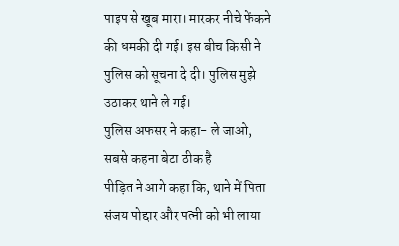पाइप से खूब मारा। मारकर नीचे फेंकने की धमकी दी गई। इस बीच किसी ने पुलिस को सूचना दे दी। पुलिस मुझे उठाकर थाने ले गई।
पुलिस अफसर ने कहा- ले जाओ, सबसे कहना बेटा ठीक है
पीड़ित ने आगे कहा कि, थाने में पिता संजय पोद्दार और पत्नी को भी लाया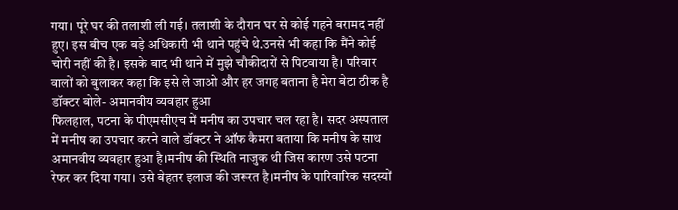गया। पूरे घर की तलाशी ली गई। तलाशी के दौरान घर से कोई गहने बरामद नहीं हुए। इस बीच एक बड़े अधिकारी भी थाने पहुंचे थे.उनसे भी कहा कि मैंने कोई चोरी नहीं की है। इसके बाद भी थाने में मुझे चौकीदारों से पिटवाया है। परिवार वालों को बुलाकर कहा कि इसे ले जाओ और हर जगह बताना है मेरा बेटा ठीक है
डॉक्टर बोले- अमानवीय व्यवहार हुआ
फिलहाल, पटना के पीएमसीएच में मनीष का उपचार चल रहा है। सदर अस्पताल में मनीष का उपचार करने वाले डॉक्टर ने ऑफ कैमरा बताया कि मनीष के साथ अमानवीय व्यवहार हुआ है।मनीष की स्थिति नाजुक थी जिस कारण उसे पटना रेफर कर दिया गया। उसे बेहतर इलाज की जरूरत है।मनीष के पारिवारिक सदस्यों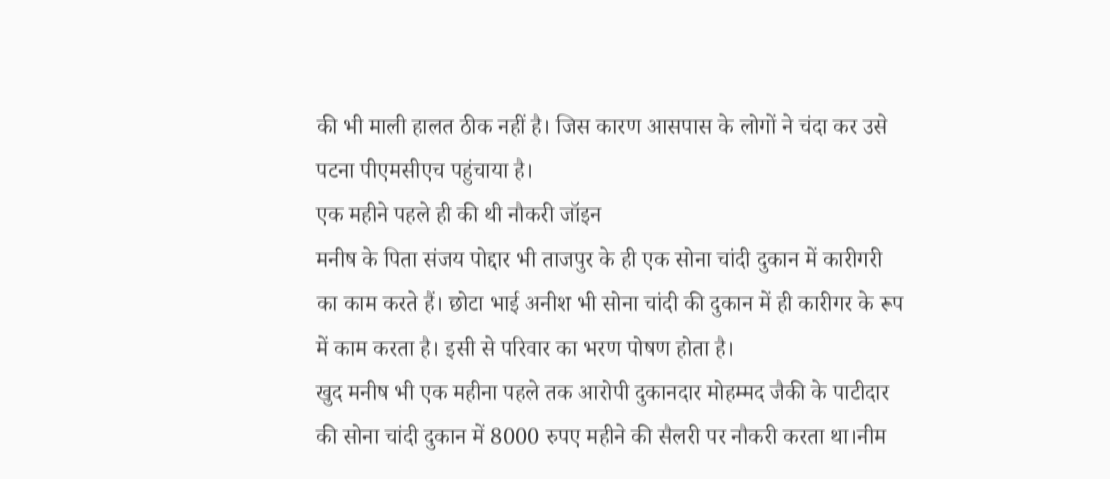की भी माली हालत ठीक नहीं है। जिस कारण आसपास के लोगों ने चंदा कर उसे पटना पीएमसीएच पहुंचाया है।
एक महीने पहले ही की थी नौकरी जॉइन
मनीष के पिता संजय पोद्दार भी ताजपुर के ही एक सोना चांदी दुकान में कारीगरी का काम करते हैं। छोटा भाई अनीश भी सोना चांदी की दुकान में ही कारीगर के रूप में काम करता है। इसी से परिवार का भरण पोषण होता है।
खुद मनीष भी एक महीना पहले तक आरोपी दुकानदार मोहम्मद जैकी के पाटीदार की सोना चांदी दुकान में 8000 रुपए महीने की सैलरी पर नौकरी करता था।नीम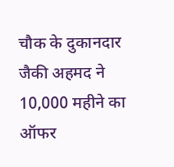चौक के दुकानदार जैकी अहमद ने 10,000 महीने का ऑफर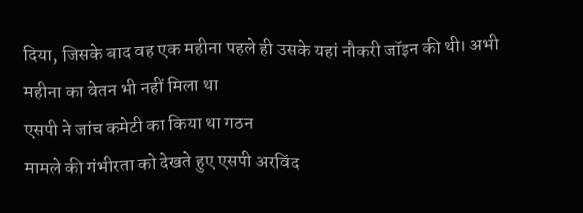दिया, जिसके बाद वह एक महीना पहले ही उसके यहां नौकरी जॉइन की थी। अभी महीना का वेतन भी नहीं मिला था
एसपी ने जांच कमेटी का किया था गठन
मामले की गंभीरता को देखते हुए एसपी अरविंद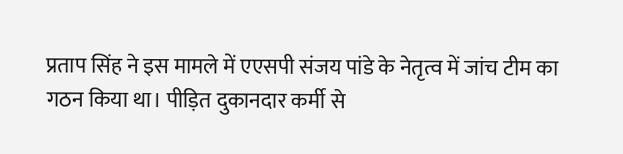प्रताप सिंह ने इस मामले में एएसपी संजय पांडे के नेतृत्व में जांच टीम का गठन किया था। पीड़ित दुकानदार कर्मी से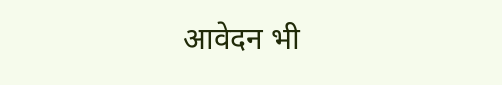आवेदन भी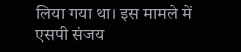लिया गया था। इस मामले में एसपी संजय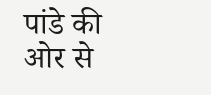पांडे की ओर से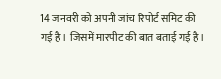14 जनवरी को अपनी जांच रिपोर्ट समिट की गई है। जिसमें मारपीट की बात बताई गई है।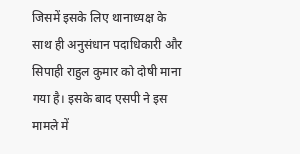जिसमें इसके लिए थानाध्यक्ष के साथ ही अनुसंधान पदाधिकारी और सिपाही राहुल कुमार को दोषी माना गया है। इसके बाद एसपी ने इस मामले में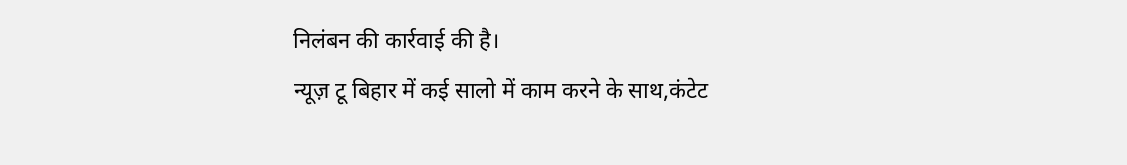निलंबन की कार्रवाई की है।
न्यूज़ टू बिहार में कई सालो में काम करने के साथ,कंटेट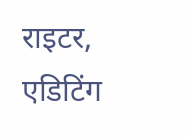राइटर, एडिटिंग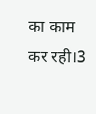का काम कर रही।3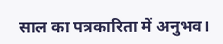साल का पत्रकारिता में अनुभव।